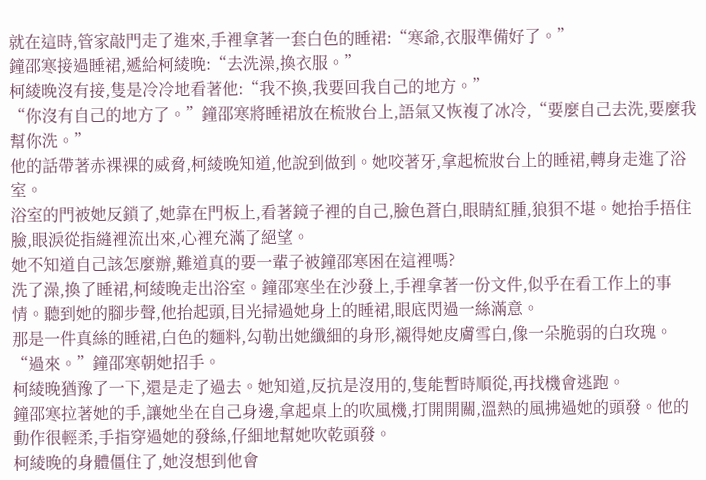就在這時,管家敲門走了進來,手裡拿著一套白色的睡裙:“寒爺,衣服準備好了。”
鐘邵寒接過睡裙,遞給柯綾晚:“去洗澡,換衣服。”
柯綾晚沒有接,隻是冷冷地看著他:“我不換,我要回我自己的地方。”
“你沒有自己的地方了。”鐘邵寒將睡裙放在梳妝台上,語氣又恢複了冰冷,“要麼自己去洗,要麼我幫你洗。”
他的話帶著赤裸裸的威脅,柯綾晚知道,他說到做到。她咬著牙,拿起梳妝台上的睡裙,轉身走進了浴室。
浴室的門被她反鎖了,她靠在門板上,看著鏡子裡的自己,臉色蒼白,眼睛紅腫,狼狽不堪。她抬手捂住臉,眼淚從指縫裡流出來,心裡充滿了絕望。
她不知道自己該怎麼辦,難道真的要一輩子被鐘邵寒困在這裡嗎?
洗了澡,換了睡裙,柯綾晚走出浴室。鐘邵寒坐在沙發上,手裡拿著一份文件,似乎在看工作上的事情。聽到她的腳步聲,他抬起頭,目光掃過她身上的睡裙,眼底閃過一絲滿意。
那是一件真絲的睡裙,白色的麵料,勾勒出她纖細的身形,襯得她皮膚雪白,像一朵脆弱的白玫瑰。
“過來。”鐘邵寒朝她招手。
柯綾晚猶豫了一下,還是走了過去。她知道,反抗是沒用的,隻能暫時順從,再找機會逃跑。
鐘邵寒拉著她的手,讓她坐在自己身邊,拿起桌上的吹風機,打開開關,溫熱的風拂過她的頭發。他的動作很輕柔,手指穿過她的發絲,仔細地幫她吹乾頭發。
柯綾晚的身體僵住了,她沒想到他會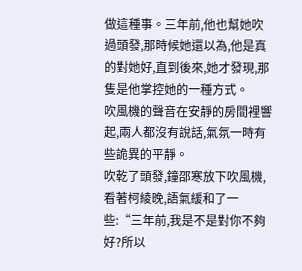做這種事。三年前,他也幫她吹過頭發,那時候她還以為,他是真的對她好,直到後來,她才發現,那隻是他掌控她的一種方式。
吹風機的聲音在安靜的房間裡響起,兩人都沒有說話,氣氛一時有些詭異的平靜。
吹乾了頭發,鐘邵寒放下吹風機,看著柯綾晚,語氣緩和了一些:“三年前,我是不是對你不夠好?所以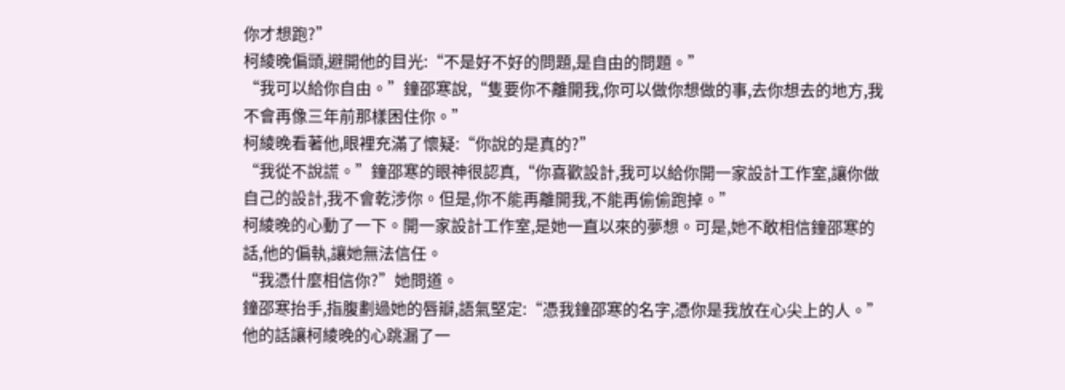你才想跑?”
柯綾晚偏頭,避開他的目光:“不是好不好的問題,是自由的問題。”
“我可以給你自由。”鐘邵寒說,“隻要你不離開我,你可以做你想做的事,去你想去的地方,我不會再像三年前那樣困住你。”
柯綾晚看著他,眼裡充滿了懷疑:“你說的是真的?”
“我從不說謊。”鐘邵寒的眼神很認真,“你喜歡設計,我可以給你開一家設計工作室,讓你做自己的設計,我不會乾涉你。但是,你不能再離開我,不能再偷偷跑掉。”
柯綾晚的心動了一下。開一家設計工作室,是她一直以來的夢想。可是,她不敢相信鐘邵寒的話,他的偏執,讓她無法信任。
“我憑什麼相信你?”她問道。
鐘邵寒抬手,指腹劃過她的唇瓣,語氣堅定:“憑我鐘邵寒的名字,憑你是我放在心尖上的人。”
他的話讓柯綾晚的心跳漏了一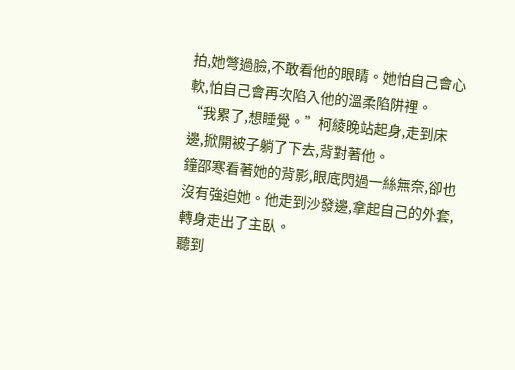拍,她彆過臉,不敢看他的眼睛。她怕自己會心軟,怕自己會再次陷入他的溫柔陷阱裡。
“我累了,想睡覺。”柯綾晚站起身,走到床邊,掀開被子躺了下去,背對著他。
鐘邵寒看著她的背影,眼底閃過一絲無奈,卻也沒有強迫她。他走到沙發邊,拿起自己的外套,轉身走出了主臥。
聽到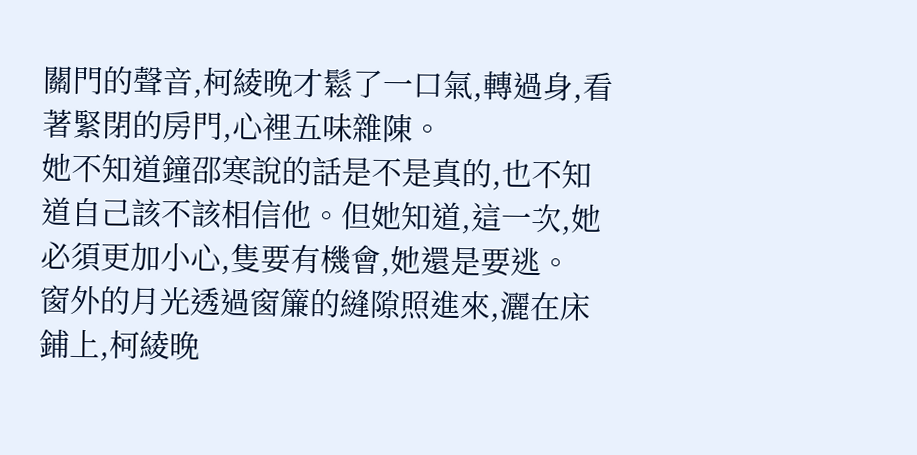關門的聲音,柯綾晚才鬆了一口氣,轉過身,看著緊閉的房門,心裡五味雜陳。
她不知道鐘邵寒說的話是不是真的,也不知道自己該不該相信他。但她知道,這一次,她必須更加小心,隻要有機會,她還是要逃。
窗外的月光透過窗簾的縫隙照進來,灑在床鋪上,柯綾晚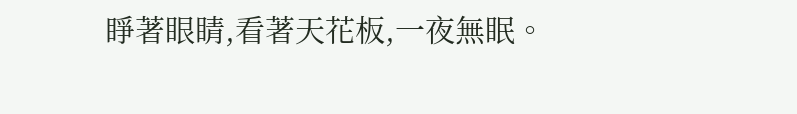睜著眼睛,看著天花板,一夜無眠。